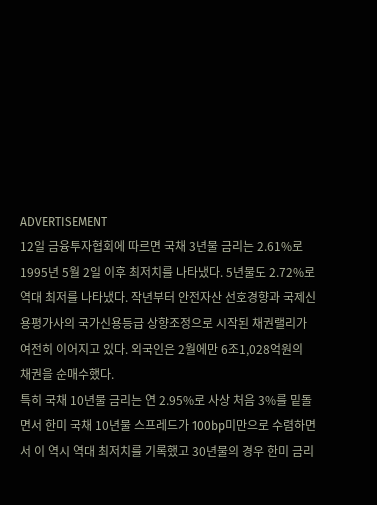ADVERTISEMENT
12일 금융투자협회에 따르면 국채 3년물 금리는 2.61%로 1995년 5월 2일 이후 최저치를 나타냈다. 5년물도 2.72%로 역대 최저를 나타냈다. 작년부터 안전자산 선호경향과 국제신용평가사의 국가신용등급 상향조정으로 시작된 채권랠리가 여전히 이어지고 있다. 외국인은 2월에만 6조1,028억원의 채권을 순매수했다.
특히 국채 10년물 금리는 연 2.95%로 사상 처음 3%를 밑돌면서 한미 국채 10년물 스프레드가 100bp미만으로 수렴하면서 이 역시 역대 최저치를 기록했고 30년물의 경우 한미 금리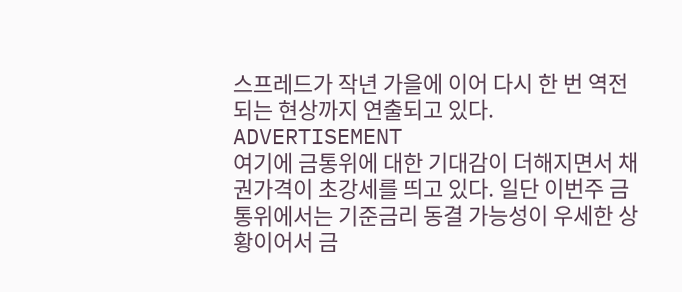스프레드가 작년 가을에 이어 다시 한 번 역전되는 현상까지 연출되고 있다.
ADVERTISEMENT
여기에 금통위에 대한 기대감이 더해지면서 채권가격이 초강세를 띄고 있다. 일단 이번주 금통위에서는 기준금리 동결 가능성이 우세한 상황이어서 금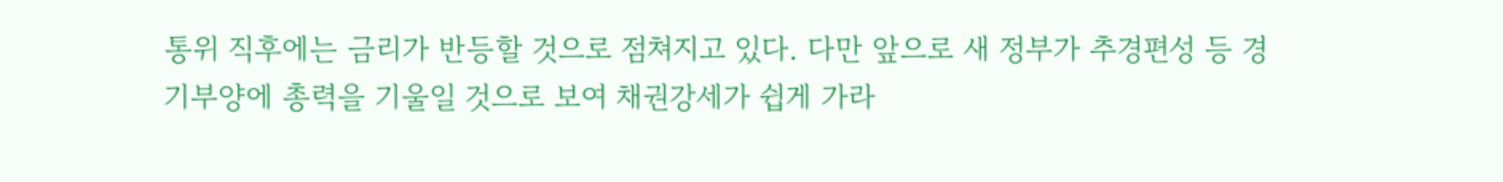통위 직후에는 금리가 반등할 것으로 점쳐지고 있다. 다만 앞으로 새 정부가 추경편성 등 경기부양에 총력을 기울일 것으로 보여 채권강세가 쉽게 가라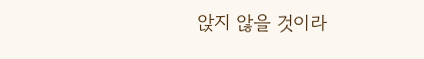앉지 않을 것이라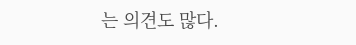는 의견도 많다.